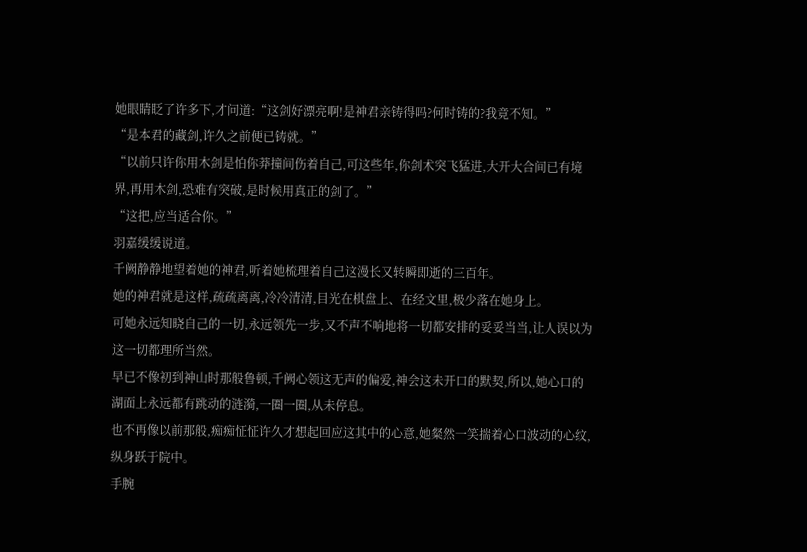她眼睛眨了许多下,才问道:“这剑好漂亮啊!是神君亲铸得吗?何时铸的?我竟不知。”
“是本君的藏剑,许久之前便已铸就。”
“以前只许你用木剑是怕你莽撞间伤着自己,可这些年,你剑术突飞猛进,大开大合间已有境界,再用木剑,恐难有突破,是时候用真正的剑了。”
“这把,应当适合你。”
羽嘉缓缓说道。
千阙静静地望着她的神君,听着她梳理着自己这漫长又转瞬即逝的三百年。
她的神君就是这样,疏疏离离,冷冷清清,目光在棋盘上、在经文里,极少落在她身上。
可她永远知晓自己的一切,永远领先一步,又不声不响地将一切都安排的妥妥当当,让人误以为这一切都理所当然。
早已不像初到神山时那般鲁顿,千阙心领这无声的偏爱,神会这未开口的默契,所以,她心口的湖面上永远都有跳动的涟漪,一圈一圈,从未停息。
也不再像以前那般,痴痴怔怔许久才想起回应这其中的心意,她粲然一笑揣着心口波动的心纹,纵身跃于院中。
手腕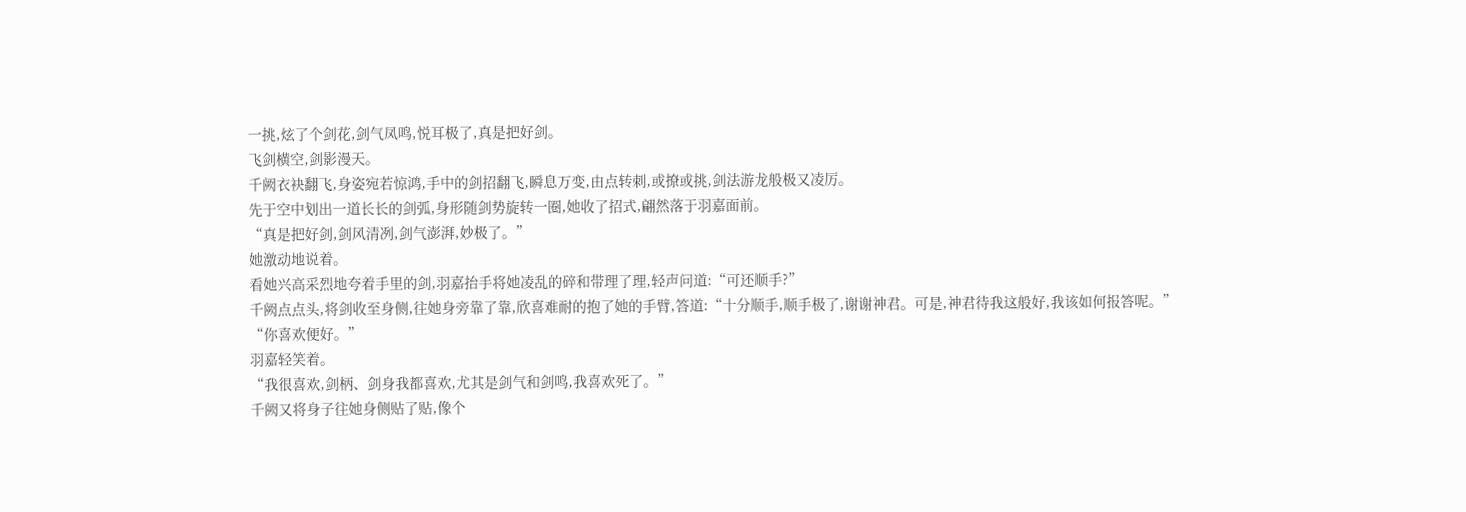一挑,炫了个剑花,剑气凤鸣,悦耳极了,真是把好剑。
飞剑横空,剑影漫天。
千阙衣袂翻飞,身姿宛若惊鸿,手中的剑招翻飞,瞬息万变,由点转刺,或撩或挑,剑法游龙般极又凌厉。
先于空中划出一道长长的剑弧,身形随剑势旋转一圈,她收了招式,翩然落于羽嘉面前。
“真是把好剑,剑风清冽,剑气澎湃,妙极了。”
她激动地说着。
看她兴高采烈地夸着手里的剑,羽嘉抬手将她凌乱的碎和带理了理,轻声问道:“可还顺手?”
千阙点点头,将剑收至身侧,往她身旁靠了靠,欣喜难耐的抱了她的手臂,答道:“十分顺手,顺手极了,谢谢神君。可是,神君待我这般好,我该如何报答呢。”
“你喜欢便好。”
羽嘉轻笑着。
“我很喜欢,剑柄、剑身我都喜欢,尤其是剑气和剑鸣,我喜欢死了。”
千阙又将身子往她身侧贴了贴,像个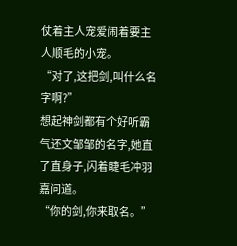仗着主人宠爱闹着要主人顺毛的小宠。
“对了,这把剑,叫什么名字啊?”
想起神剑都有个好听霸气还文邹邹的名字,她直了直身子,闪着睫毛冲羽嘉问道。
“你的剑,你来取名。”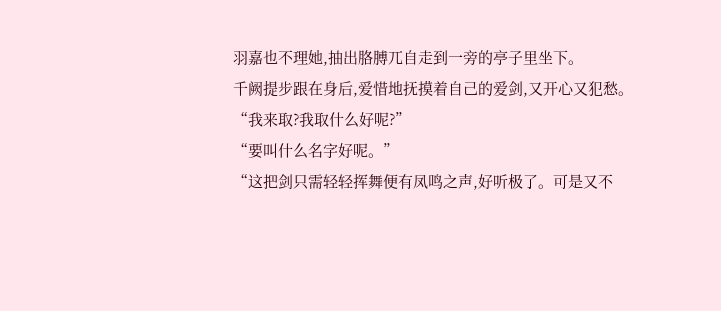羽嘉也不理她,抽出胳膊兀自走到一旁的亭子里坐下。
千阙提步跟在身后,爱惜地抚摸着自己的爱剑,又开心又犯愁。
“我来取?我取什么好呢?”
“要叫什么名字好呢。”
“这把剑只需轻轻挥舞便有凤鸣之声,好听极了。可是又不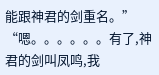能跟神君的剑重名。”
“嗯。。。。。。有了,神君的剑叫凤鸣,我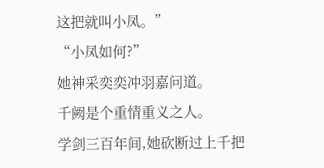这把就叫小凤。”
“小凤如何?”
她神采奕奕冲羽嘉问道。
千阙是个重情重义之人。
学剑三百年间,她砍断过上千把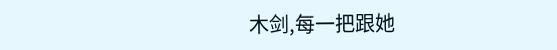木剑,每一把跟她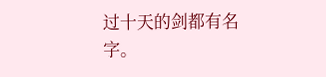过十天的剑都有名字。